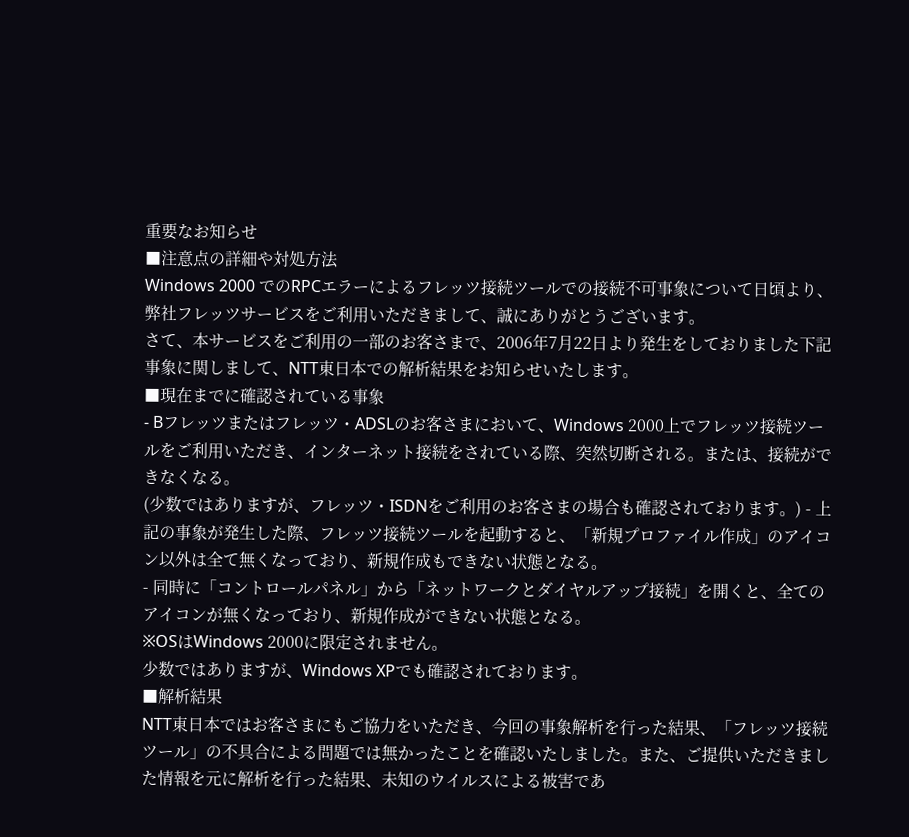重要なお知らせ
■注意点の詳細や対処方法
Windows 2000 でのRPCエラーによるフレッツ接続ツールでの接続不可事象について日頃より、弊社フレッツサービスをご利用いただきまして、誠にありがとうございます。
さて、本サービスをご利用の一部のお客さまで、2006年7月22日より発生をしておりました下記事象に関しまして、NTT東日本での解析結果をお知らせいたします。
■現在までに確認されている事象
- Bフレッツまたはフレッツ・ADSLのお客さまにおいて、Windows 2000上でフレッツ接続ツールをご利用いただき、インターネット接続をされている際、突然切断される。または、接続ができなくなる。
(少数ではありますが、フレッツ・ISDNをご利用のお客さまの場合も確認されております。) - 上記の事象が発生した際、フレッツ接続ツールを起動すると、「新規プロファイル作成」のアイコン以外は全て無くなっており、新規作成もできない状態となる。
- 同時に「コントロールパネル」から「ネットワークとダイヤルアップ接続」を開くと、全てのアイコンが無くなっており、新規作成ができない状態となる。
※OSはWindows 2000に限定されません。
少数ではありますが、Windows XPでも確認されております。
■解析結果
NTT東日本ではお客さまにもご協力をいただき、今回の事象解析を行った結果、「フレッツ接続ツール」の不具合による問題では無かったことを確認いたしました。また、ご提供いただきました情報を元に解析を行った結果、未知のウイルスによる被害であ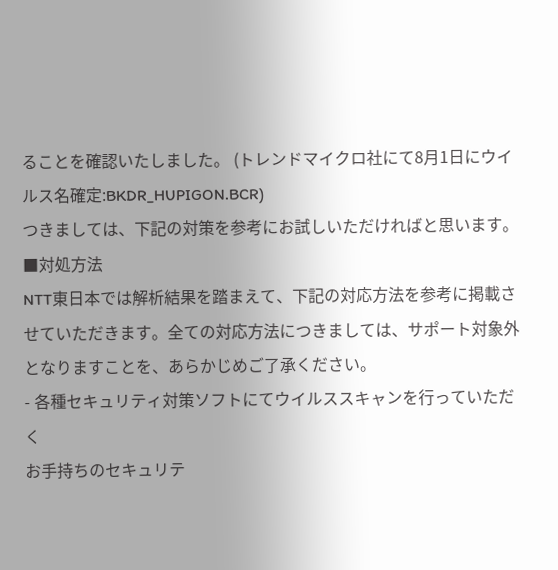ることを確認いたしました。 (トレンドマイクロ社にて8月1日にウイルス名確定:BKDR_HUPIGON.BCR)
つきましては、下記の対策を参考にお試しいただければと思います。
■対処方法
NTT東日本では解析結果を踏まえて、下記の対応方法を参考に掲載させていただきます。全ての対応方法につきましては、サポート対象外となりますことを、あらかじめご了承ください。
- 各種セキュリティ対策ソフトにてウイルススキャンを行っていただく
お手持ちのセキュリテ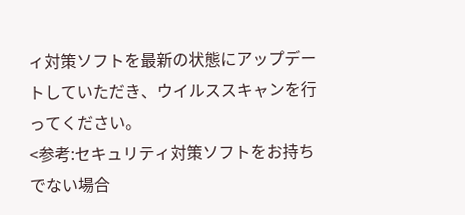ィ対策ソフトを最新の状態にアップデートしていただき、ウイルススキャンを行ってください。
<参考:セキュリティ対策ソフトをお持ちでない場合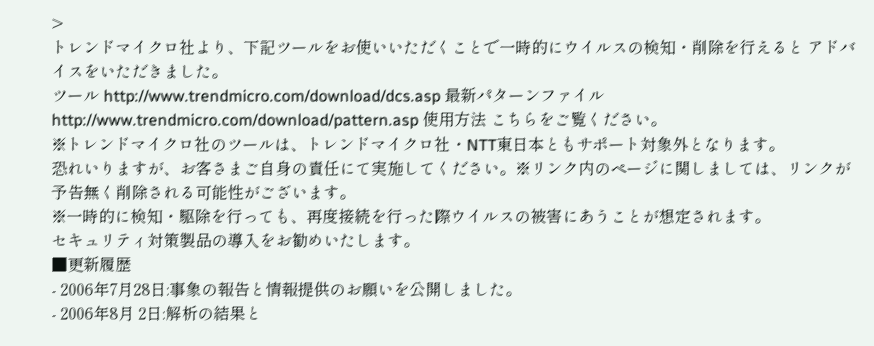>
トレンドマイクロ社より、下記ツールをお使いいただくことで一時的にウイルスの検知・削除を行えると アドバイスをいただきました。
ツール http://www.trendmicro.com/download/dcs.asp 最新パターンファイル http://www.trendmicro.com/download/pattern.asp 使用方法 こちらをご覧ください。
※トレンドマイクロ社のツールは、トレンドマイクロ社・NTT東日本ともサポート対象外となります。
恐れいりますが、お客さまご自身の責任にて実施してください。※リンク内のページに関しましては、リンクが予告無く削除される可能性がございます。
※一時的に検知・駆除を行っても、再度接続を行った際ウイルスの被害にあうことが想定されます。
セキュリティ対策製品の導入をお勧めいたします。
■更新履歴
- 2006年7月28日:事象の報告と情報提供のお願いを公開しました。
- 2006年8月 2日:解析の結果と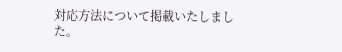対応方法について掲載いたしました。